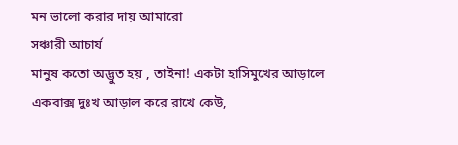মন ভালো করার দায় আমারো
সঞ্চারী আচার্য
মানুষ কতো অদ্ভুত হয় , তাইনা! একটা হাসিমুখের আড়ালে একবাক্স দুঃখ আড়াল করে রাখে কেউ,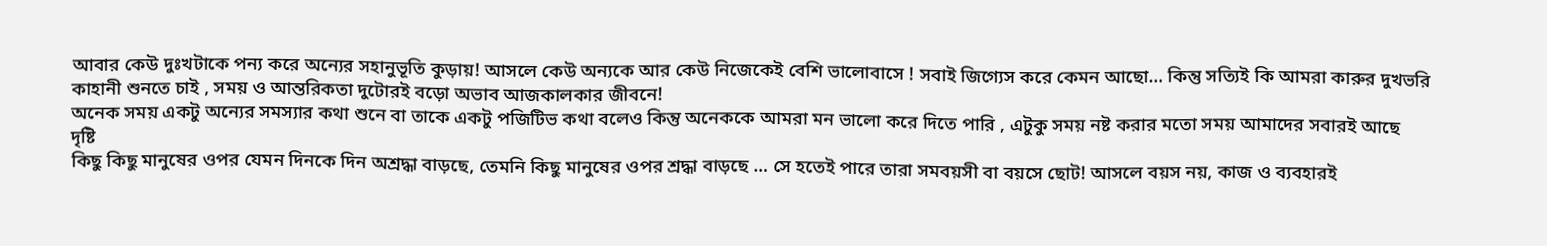আবার কেউ দুঃখটাকে পন্য করে অন্যের সহানুভূতি কুড়ায়! আসলে কেউ অন্যকে আর কেউ নিজেকেই বেশি ভালোবাসে ! সবাই জিগ্যেস করে কেমন আছো… কিন্তু সত্যিই কি আমরা কারুর দুখভরি কাহানী শুনতে চাই , সময় ও আন্তরিকতা দুটোরই বড়ো অভাব আজকালকার জীবনে!
অনেক সময় একটু অন্যের সমস্যার কথা শুনে বা তাকে একটু পজিটিভ কথা বলেও কিন্তু অনেককে আমরা মন ভালো করে দিতে পারি , এটুকু সময় নষ্ট করার মতো সময় আমাদের সবারই আছে
দৃষ্টি
কিছু কিছু মানুষের ওপর যেমন দিনকে দিন অশ্রদ্ধা বাড়ছে, তেমনি কিছু মানুষের ওপর শ্রদ্ধা বাড়ছে … সে হতেই পারে তারা সমবয়সী বা বয়সে ছোট! আসলে বয়স নয়, কাজ ও ব্যবহারই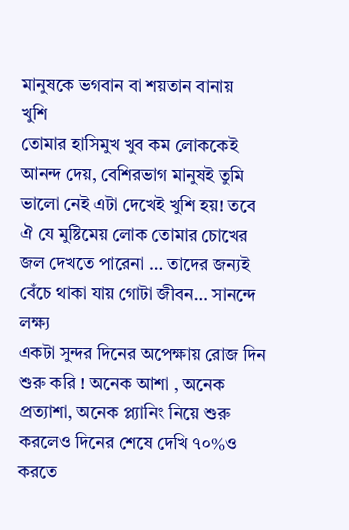মানুষকে ভগবান বা শয়তান বানায়
খুশি
তোমার হাসিমুখ খুব কম লোককেই আনন্দ দেয়, বেশিরভাগ মানুষই তুমি ভালো নেই এটা দেখেই খুশি হয়! তবে ঐ যে মুষ্টিমেয় লোক তোমার চোখের জল দেখতে পারেনা … তাদের জন্যই বেঁচে থাকা যায় গোটা জীবন… সানন্দে
লক্ষ্য
একটা সুন্দর দিনের অপেক্ষায় রোজ দিন শুরু করি ! অনেক আশা , অনেক প্রত্যাশা, অনেক প্ল্যানিং নিয়ে শুরু করলেও দিনের শেষে দেখি ৭০%ও করতে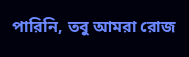পারিনি, তবু আমরা রোজ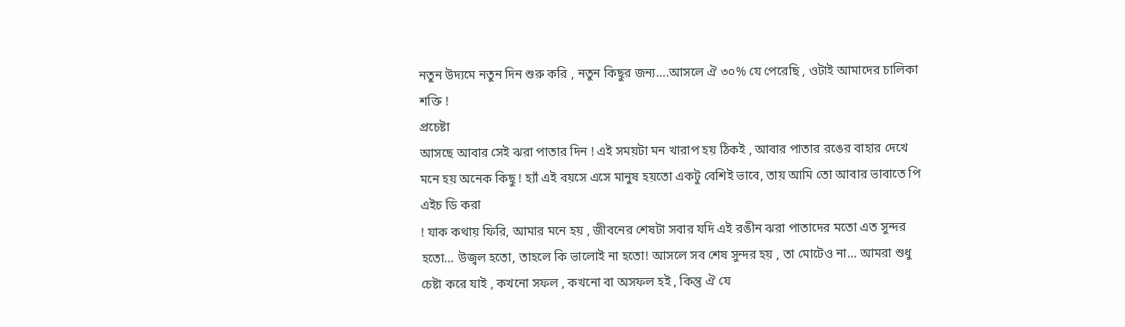নতুন উদ্যমে নতুন দিন শুরু করি , নতুন কিছুর জন্য….আসলে ঐ ৩০% যে পেরেছি , ওটাই আমাদের চালিকা শক্তি !
প্রচেষ্টা
আসছে আবার সেই ঝরা পাতার দিন ! এই সময়টা মন খারাপ হয় ঠিকই , আবার পাতার রঙের বাহার দেখে মনে হয় অনেক কিছু ! হ্যাঁ এই বয়সে এসে মানুষ হয়তো একটু বেশিই ভাবে, তায় আমি তো আবার ভাবাতে পি এইচ ডি করা
! যাক কথায় ফিরি, আমার মনে হয় , জীবনের শেষটা সবার যদি এই রঙীন ঝরা পাতাদের মতো এত সুন্দর হতো… উজ্বল হতো, তাহলে কি ভালোই না হতো! আসলে সব শেষ সুন্দর হয় , তা মোটেও না… আমরা শুধু চেষ্টা করে যাই , কখনো সফল , কখনো বা অসফল হই , কিন্তু ঐ যে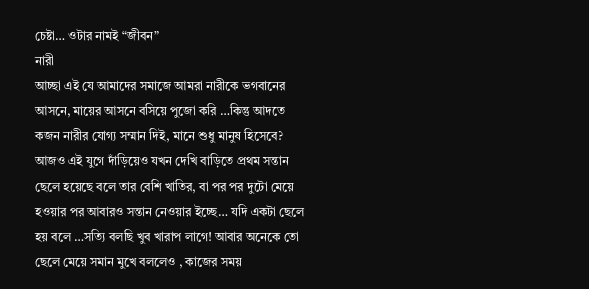চেষ্টা… ওটার নামই “জীবন”
নারী
আচ্ছা এই যে আমাদের সমাজে আমরা নারীকে ভগবানের আসনে, মায়ের আসনে বসিয়ে পুজো করি …কিন্তু আদতে কজন নারীর যোগ্য সম্মান দিই, মানে শুধু মানুষ হিসেবে? আজও এই যুগে দাঁড়িয়েও যখন দেখি বাড়িতে প্রথম সন্তান ছেলে হয়েছে বলে তার বেশি খাতির, বা পর পর দুটো মেয়ে হওয়ার পর আবারও সন্তান নেওয়ার ইচ্ছে… যদি একটা ছেলে হয় বলে …সত্যি বলছি খুব খারাপ লাগে! আবার অনেকে তো ছেলে মেয়ে সমান মুখে বললেও , কাজের সময়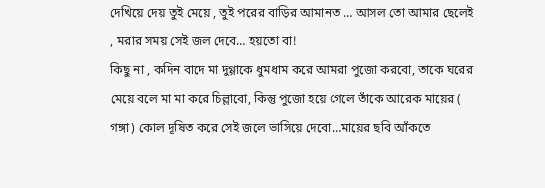দেখিয়ে দেয় তুই মেয়ে , তুই পরের বাড়ির আমানত … আসল তো আমার ছেলেই , মরার সময় সেই জল দেবে… হয়তো বা!
কিছু না , কদিন বাদে মা দুগ্গাকে ধুমধাম করে আমরা পুজো করবো, তাকে ঘরের মেয়ে বলে মা মা করে চিল্লাবো, কিন্তু পুজো হয়ে গেলে তাঁকে আরেক মায়ের ( গঙ্গা) কোল দূষিত করে সেই জলে ভাসিয়ে দেবো…মায়ের ছবি আঁকতে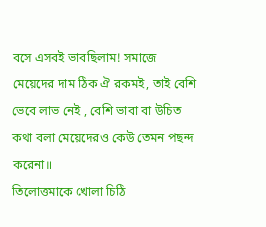বসে এসবই ভাবছিলাম! সমাজে মেয়েদের দাম ঠিক ঐ রকমই, তাই বেশি ভেবে লাভ নেই , বেশি ভাবা বা উচিত কথা বলা মেয়েদেরও কেউ তেমন পছন্দ করেনা॥
তিলোত্তমাকে খোলা চিঠি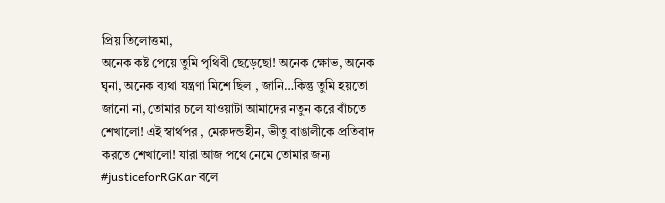প্রিয় তিলোত্তমা,
অনেক কষ্ট পেয়ে তুমি পৃথিবী ছেড়েছো! অনেক ক্ষোভ, অনেক ঘৃনা, অনেক ব্যথা যন্ত্রণা মিশে ছিল , জানি…কিন্তু তুমি হয়তো জানো না, তোমার চলে যাওয়াটা আমাদের নতুন করে বাঁচতে শেখালো! এই স্বার্থপর , মেরুদন্ডহীন, ভীতু বাঙালীকে প্রতিবাদ করতে শেখালো! যারা আজ পথে নেমে তোমার জন্য #justiceforRGKar বলে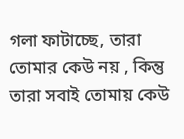গলা ফাটাচ্ছে, তারা তোমার কেউ নয় , কিন্তু তারা সবাই তোমায় কেউ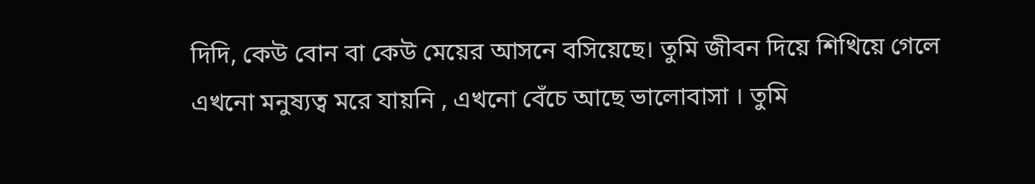দিদি, কেউ বোন বা কেউ মেয়ের আসনে বসিয়েছে। তুমি জীবন দিয়ে শিখিয়ে গেলে এখনো মনুষ্যত্ব মরে যায়নি , এখনো বেঁচে আছে ভালোবাসা । তুমি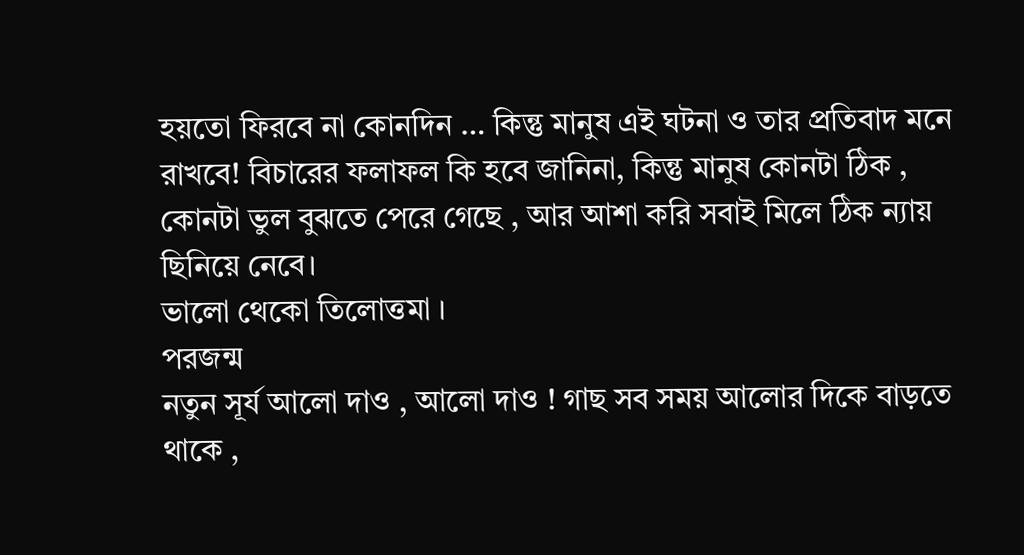হয়তো ফিরবে না কোনদিন … কিন্তু মানুষ এই ঘটনা ও তার প্রতিবাদ মনে রাখবে! বিচারের ফলাফল কি হবে জানিনা, কিন্তু মানুষ কোনটা ঠিক , কোনটা ভুল বুঝতে পেরে গেছে , আর আশা করি সবাই মিলে ঠিক ন্যায় ছিনিয়ে নেবে।
ভালো থেকো তিলোত্তমা ।
পরজন্ম
নতুন সূর্য আলো দাও , আলো দাও ! গাছ সব সময় আলোর দিকে বাড়তে থাকে ,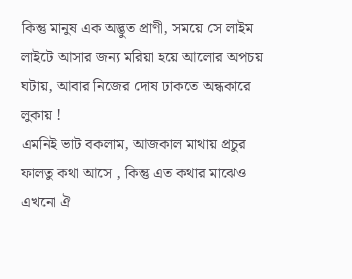কিন্তু মানুষ এক অদ্ভুত প্রাণী, সময়ে সে লাইম লাইটে আসার জন্য মরিয়া হয়ে আলোর অপচয় ঘটায়, আবার নিজের দোষ ঢাকতে অন্ধকারে লুকায় !
এমনিই ভাট বকলাম, আজকাল মাথায় প্রচুর ফালতু কথা আসে , কিন্তু এত কথার মাঝেও এখনো ঐ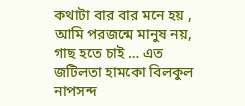কথাটা বার বার মনে হয় , আমি পরজন্মে মানুষ নয়, গাছ হতে চাই … এত জটিলতা হামকো বিলকুল নাপসন্দ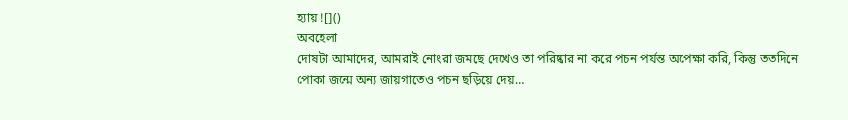হ্যায় ![]()
অবহেলা
দোষটা আমাদের, আমরাই নোংরা জমছে দেখেও তা পরিষ্কার না করে পচন পর্যন্ত অপেক্ষা করি, কিন্তু ততদিনে পোকা জন্মে অন্য জায়গাতেও পচন ছড়িয়ে দেয়…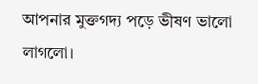আপনার মুক্তগদ্য পড়ে ভীষণ ভালো লাগলো।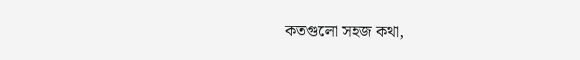কতগুলো সহজ কথা,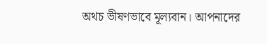অথচ ভীষণভাবে মূল্যবান। আপনাদের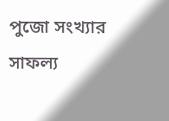পুজো সংখ্যার সাফল্য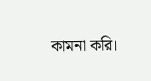কামনা করি।